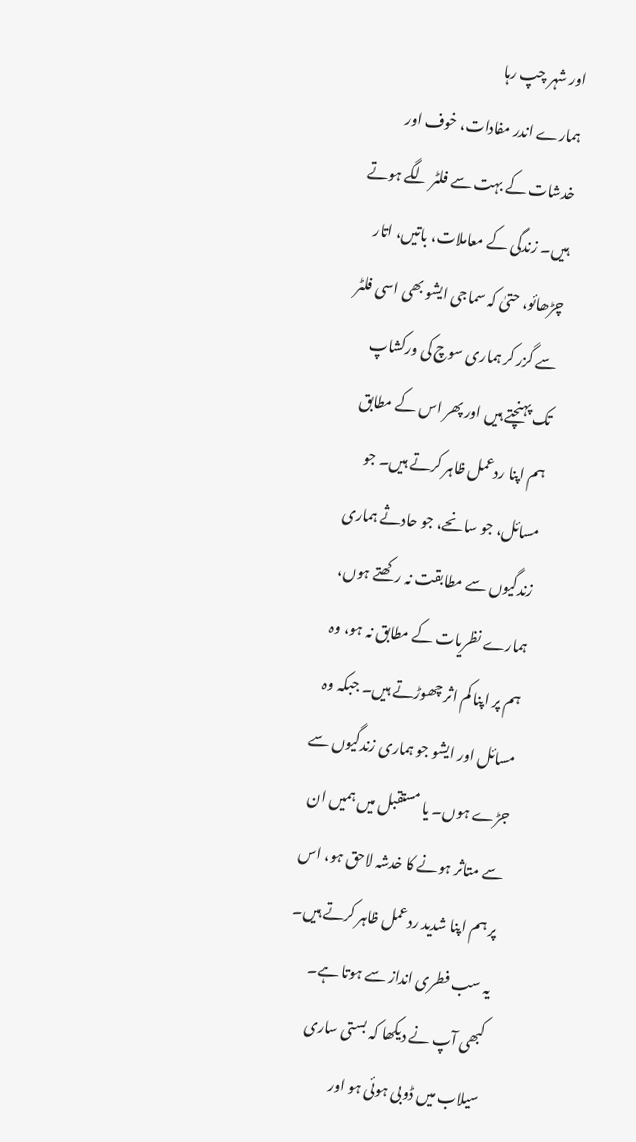اور شہر چپ رہا
ہمارے اندر مفادات، خوف اور خدشات کے بہت سے فلٹر لگے ہوتے ہیں۔ زندگی کے معاملات، باتیں، اتار چڑھائو، حتیٰ کہ سماجی ایشو بھی اسی فلٹر سے گزر کر ہماری سوچ کی ورکشاپ تک پہنچتے ہیں اور پھر اس کے مطابق ہم اپنا ردعمل ظاہر کرتے ہیں۔ جو مسائل، جو سانحے، جو حادثے ہماری زندگیوں سے مطابقت نہ رکھتے ہوں، ہمارے نظریات کے مطابق نہ ہو، وہ ہم پر اپنا کم اثر چھوڑتے ہیں۔ جبکہ وہ مسائل اور ایشو جو ہماری زندگیوں سے جڑے ہوں۔ یا مستقبل میں ہمیں ان سے متاثر ہونے کا خدشہ لاحق ہو، اس پر ہم اپنا شدید ردعمل ظاہر کرتے ہیں۔ یہ سب فطری انداز سے ہوتا ہے۔ کبھی آپ نے دیکھا کہ بستی ساری سیلاب میں ڈوبی ہوئی ہو اور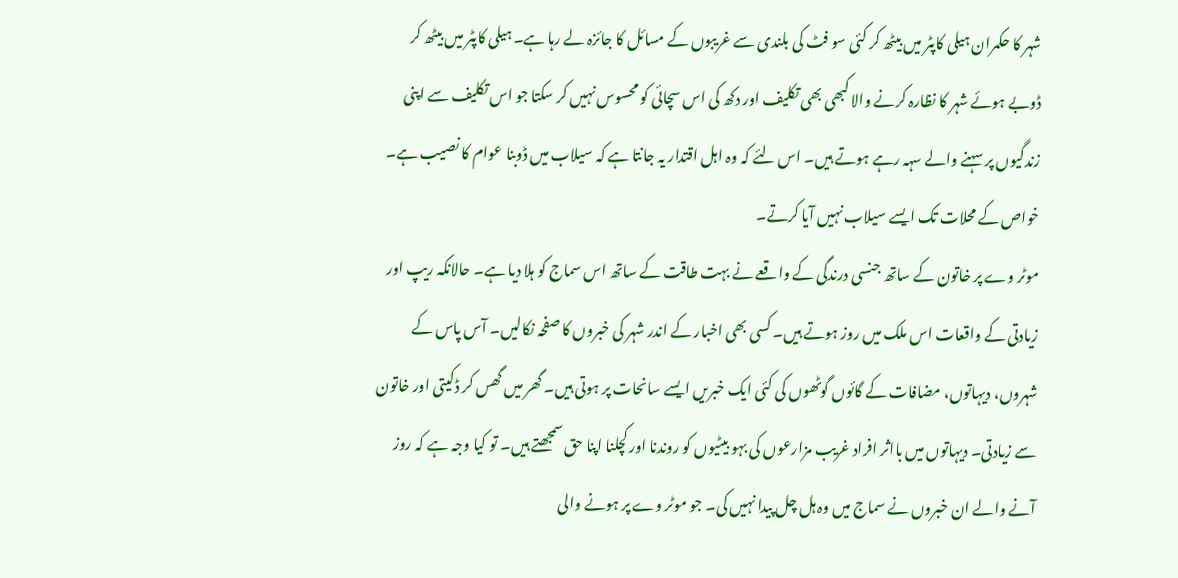شہر کا حکمران ہیلی کاپٹر میں بیٹھ کر کئی سو فٹ کی بلندی سے غریبوں کے مسائل کا جائزہ لے رہا ہے۔ ہیلی کاپٹر میں بیٹھ کر ڈوبے ہوئے شہر کا نظارہ کرنے والا کبھی بھی تکلیف اور دکھ کی اس سچائی کو محسوس نہیں کر سکتا جو اس تکلیف سے اپنی زندگیوں پر سہنے والے سہہ رہے ہوتے ہیں۔ اس لئے کہ وہ اہل اقتدار یہ جانتا ہے کہ سیلاب میں ڈوبنا عوام کا نصیب ہے۔ خواص کے محلات تک ایسے سیلاب نہیں آیا کرتے۔
موٹر وے پر خاتون کے ساتھ جنسی درندگی کے واقعے نے بہت طاقت کے ساتھ اس سماج کو ہلا دیا ہے۔ حالانکہ ریپ اور زیادتی کے واقعات اس ملک میں روز ہوتے ہیں۔ کسی بھی اخبار کے اندر شہر کی خبروں کا صفحہ نکالیں۔ آس پاس کے شہروں، دیہاتوں، مضافات کے گائوں گوٹھوں کی کئی ایک خبریں ایسے سانحات پر ہوتی ہیں۔ گھر میں گھس کر ڈکیتی اور خاتون سے زیادتی۔ دیہاتوں میں بااثر افراد غریب مزارعوں کی بہو بیٹیوں کو روندنا اور کچلنا اپنا حق سمجھتے ہیں۔ تو کیا وجہ ہے کہ روز آنے والے ان خبروں نے سماج میں وہ ہل چل پیدا نہیں کی۔ جو موٹر وے پر ہونے والی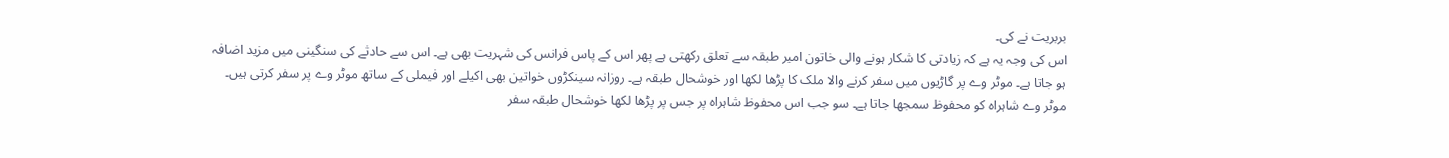بربریت نے کی۔
اس کی وجہ یہ ہے کہ زیادتی کا شکار ہونے والی خاتون امیر طبقہ سے تعلق رکھتی ہے پھر اس کے پاس فرانس کی شہریت بھی ہے۔ اس سے حادثے کی سنگینی میں مزید اضافہ ہو جاتا ہے۔ موٹر وے پر گاڑیوں میں سفر کرنے والا ملک کا پڑھا لکھا اور خوشحال طبقہ ہے۔ روزانہ سینکڑوں خواتین بھی اکیلے اور فیملی کے ساتھ موٹر وے پر سفر کرتی ہیں۔ موٹر وے شاہراہ کو محفوظ سمجھا جاتا ہے۔ سو جب اس محفوظ شاہراہ پر جس پر پڑھا لکھا خوشحال طبقہ سفر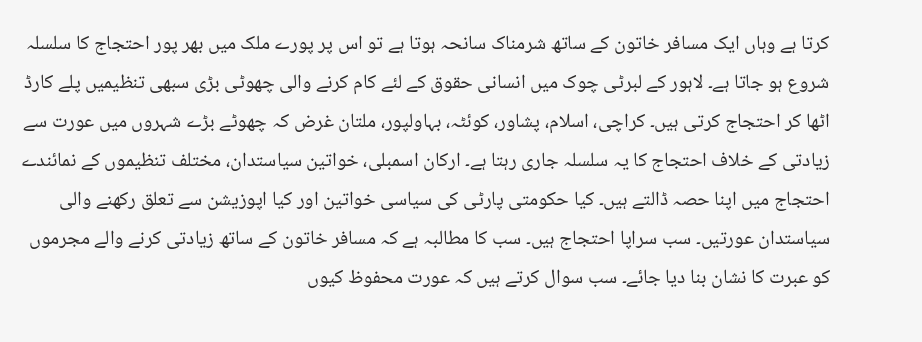کرتا ہے وہاں ایک مسافر خاتون کے ساتھ شرمناک سانحہ ہوتا ہے تو اس پر پورے ملک میں بھر پور احتجاج کا سلسلہ شروع ہو جاتا ہے۔ لاہور کے لبرٹی چوک میں انسانی حقوق کے لئے کام کرنے والی چھوٹی بڑی سبھی تنظیمیں پلے کارڈ اٹھا کر احتجاج کرتی ہیں۔ کراچی، اسلام، پشاور، کوئٹہ، بہاولپور، ملتان غرض کہ چھوٹے بڑے شہروں میں عورت سے زیادتی کے خلاف احتجاج کا یہ سلسلہ جاری رہتا ہے۔ ارکان اسمبلی، خواتین سیاستدان، مختلف تنظیموں کے نمائندے احتجاج میں اپنا حصہ ڈالتے ہیں۔ کیا حکومتی پارٹی کی سیاسی خواتین اور کیا اپوزیشن سے تعلق رکھنے والی سیاستدان عورتیں۔ سب سراپا احتجاج ہیں۔ سب کا مطالبہ ہے کہ مسافر خاتون کے ساتھ زیادتی کرنے والے مجرموں کو عبرت کا نشان بنا دیا جائے۔ سب سوال کرتے ہیں کہ عورت محفوظ کیوں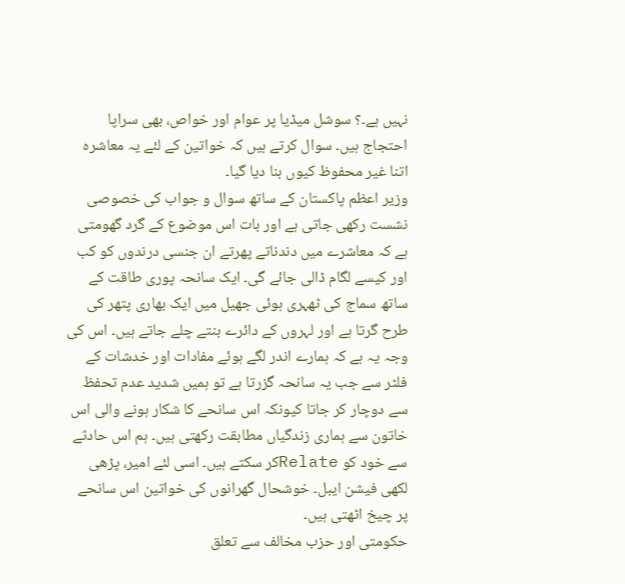نہیں ہے۔؟ سوشل میڈیا پر عوام اور خواص، بھی سراپا احتجاج ہیں۔ سوال کرتے ہیں کہ خواتین کے لئے یہ معاشرہ اتنا غیر محفوظ کیوں بنا دیا گیا۔
وزیر اعظم پاکستان کے ساتھ سوال و جواب کی خصوصی نشست رکھی جاتی ہے اور بات اس موضوع کے گرد گھومتی ہے کہ معاشرے میں دندناتے پھرتے ان جنسی درندوں کو کب اور کیسے لگام ڈالی جائے گی۔ ایک سانحہ پوری طاقت کے ساتھ سماج کی ٹھہری ہوئی جھیل میں ایک بھاری پتھر کی طرح گرتا ہے اور لہروں کے دائرے بنتے چلے جاتے ہیں۔ اس کی وجہ یہ ہے کہ ہمارے اندر لگے ہوئے مفادات اور خدشات کے فلٹر سے جب یہ سانحہ گزرتا ہے تو ہمیں شدید عدم تحفظ سے دوچار کر جاتا کیونکہ اس سانحے کا شکار ہونے والی اس خاتون سے ہماری زندگیاں مطابقت رکھتی ہیں۔ ہم اس حادثے سے خود کو Relateکر سکتے ہیں۔ اسی لئے امیر، پڑھی لکھی فیشن ایبل۔ خوشحال گھرانوں کی خواتین اس سانحے پر چیخ اٹھتی ہیں۔
حکومتی اور حزب مخالف سے تعلق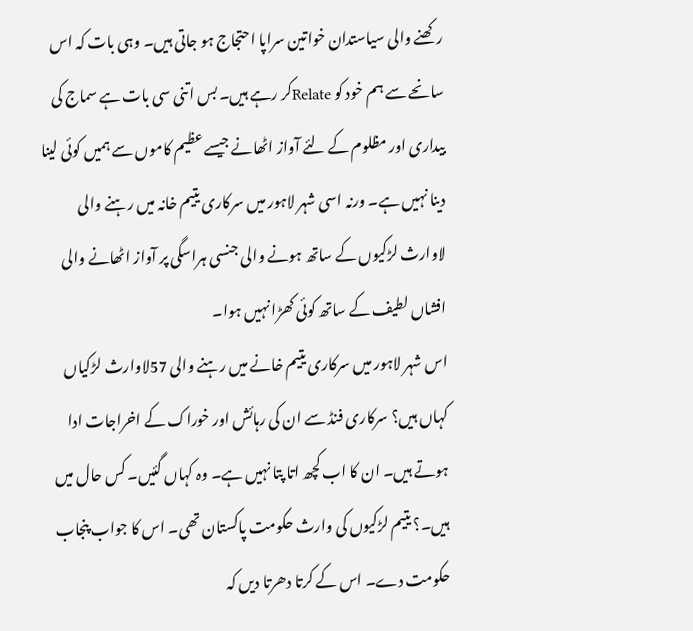رکھنے والی سیاستدان خواتین سراپا احتجاج ہو جاتی ہیں۔ وہی بات کہ اس سانحے سے ہم خود کو Relateکر رہے ہیں۔ بس اتنی سی بات ہے سماج کی بیداری اور مظلوم کے لئے آواز اٹھانے جیسے عظیم کاموں سے ہمیں کوئی لینا دینا نہیں ہے۔ ورنہ اسی شہر لاہور میں سرکاری یتیم خانہ میں رہنے والی لاوارث لڑکیوں کے ساتھ ہونے والی جنسی ہراسگی پر آواز اٹھانے والی افشاں لطیف کے ساتھ کوئی کھڑا نہیں ہوا۔
اس شہر لاہور میں سرکاری یتیم خانے میں رہنے والی 57لاوارث لڑکیاں کہاں ہیں؟ سرکاری فنڈ سے ان کی رہائش اور خوراک کے اخراجات ادا ہوتے ہیں۔ ان کا اب کچھ اتا پتا نہیں ہے۔ وہ کہاں گئیں۔ کس حال میں ہیں۔؟ یتیم لڑکیوں کی وارث حکومت پاکستان تھی۔ اس کا جواب پنجاب حکومت دے۔ اس کے کرتا دھرتا دیں کہ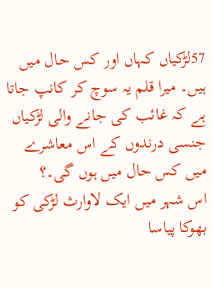57لڑکیاں کہاں اور کس حال میں ہیں۔ میرا قلم یہ سوچ کر کانپ جاتا ہے کہ غائب کی جانے والی لڑکیاں جنسی درندوں کے اس معاشرے میں کس حال میں ہوں گی۔؟
اس شہر میں ایک لاوارث لڑکی کو بھوکا پیاسا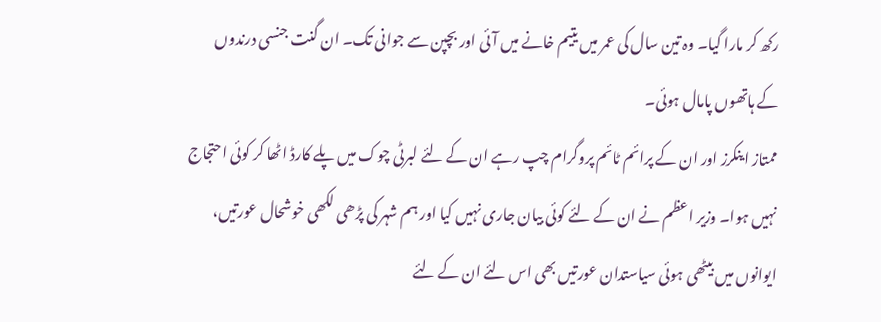رکھ کر مارا گیا۔ وہ تین سال کی عمر میں یتیم خانے میں آئی اور بچپن سے جوانی تک۔ ان گنت جنسی درندوں کے ہاتھوں پامال ہوئی۔
ممتاز اینکرز اور ان کے پرائم ٹائم پروگرام چپ رہے ان کے لئے لبرٹی چوک میں پلے کارڈ اٹھا کر کوئی احتجاج نہیں ہوا۔ وزیر اعظم نے ان کے لئے کوئی بیان جاری نہیں کیا اور ہم شہر کی پڑھی لکھی خوشحال عورتیں، ایوانوں میں بیٹھی ہوئی سیاستدان عورتیں بھی اس لئے ان کے لئے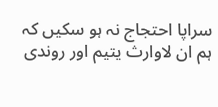سراپا احتجاج نہ ہو سکیں کہ ہم ان لاوارث یتیم اور روندی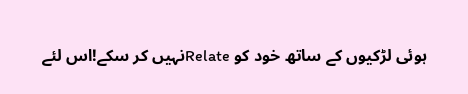ہوئی لڑکیوں کے ساتھ خود کو Relateنہیں کر سکے!اس لئے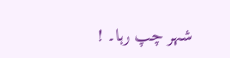شہر چپ رہا۔ !